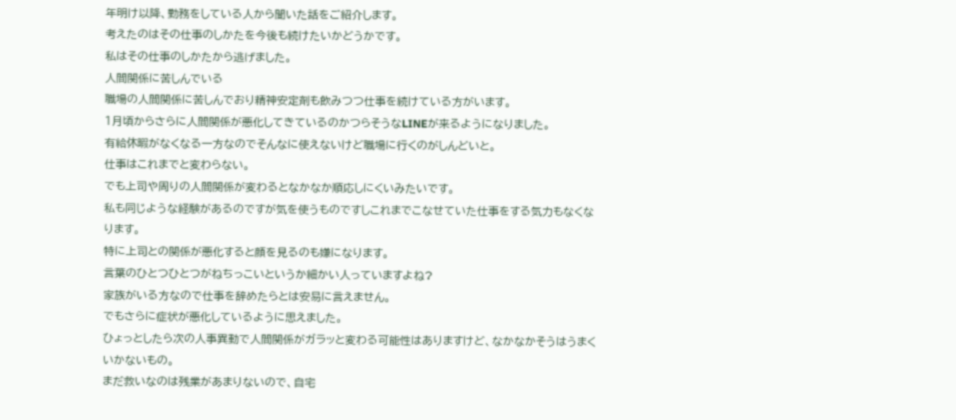年明け以降、勤務をしている人から聞いた話をご紹介します。
考えたのはその仕事のしかたを今後も続けたいかどうかです。
私はその仕事のしかたから逃げました。
人間関係に苦しんでいる
職場の人間関係に苦しんでおり精神安定剤も飲みつつ仕事を続けている方がいます。
1月頃からさらに人間関係が悪化してきているのかつらそうなLINEが来るようになりました。
有給休暇がなくなる一方なのでそんなに使えないけど職場に行くのがしんどいと。
仕事はこれまでと変わらない。
でも上司や周りの人間関係が変わるとなかなか順応しにくいみたいです。
私も同じような経験があるのですが気を使うものですしこれまでこなせていた仕事をする気力もなくなります。
特に上司との関係が悪化すると顔を見るのも嫌になります。
言葉のひとつひとつがねちっこいというか細かい人っていますよね?
家族がいる方なので仕事を辞めたらとは安易に言えません。
でもさらに症状が悪化しているように思えました。
ひょっとしたら次の人事異動で人間関係がガラッと変わる可能性はありますけど、なかなかそうはうまくいかないもの。
まだ救いなのは残業があまりないので、自宅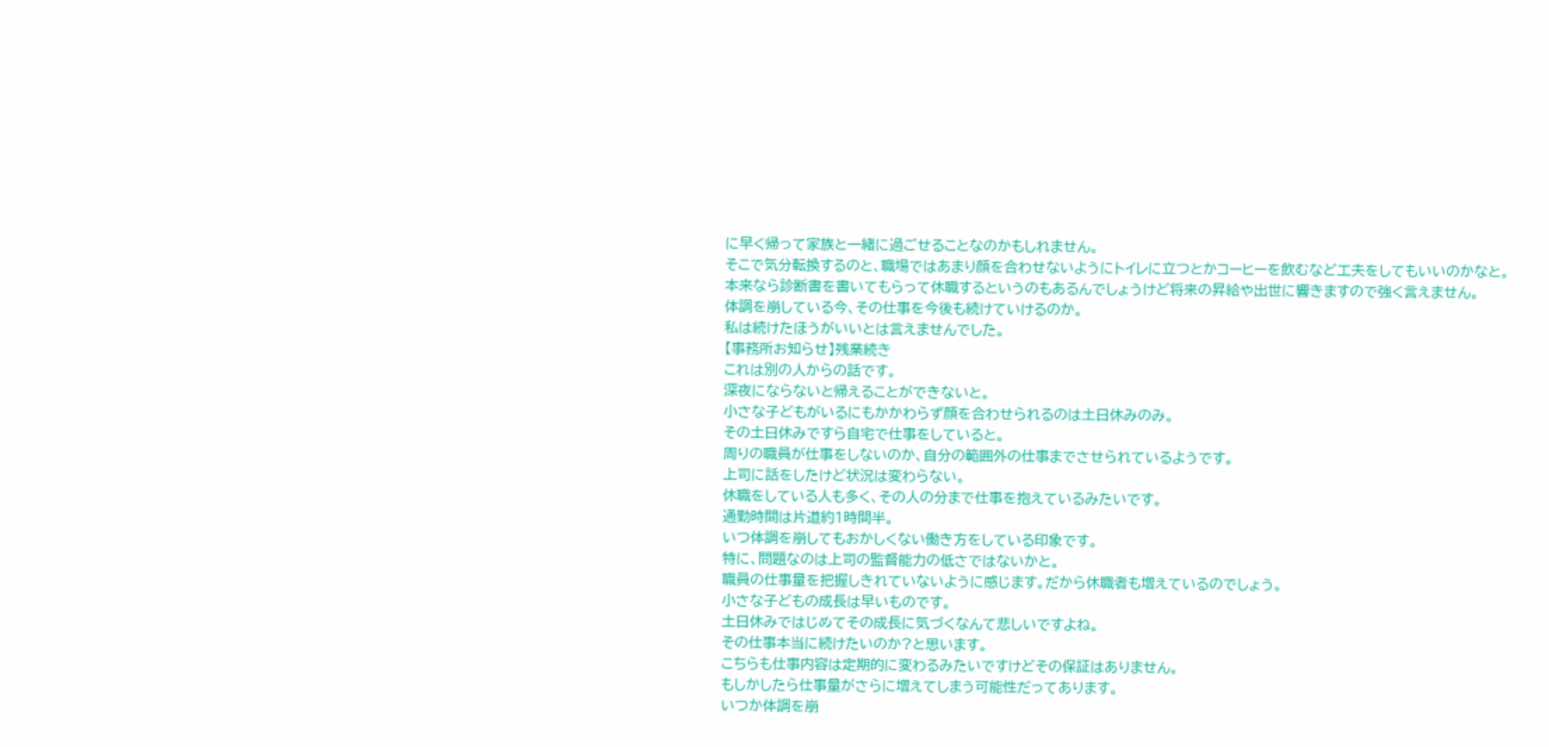に早く帰って家族と一緒に過ごせることなのかもしれません。
そこで気分転換するのと、職場ではあまり顔を合わせないようにトイレに立つとかコーヒーを飲むなど工夫をしてもいいのかなと。
本来なら診断書を書いてもらって休職するというのもあるんでしょうけど将来の昇給や出世に響きますので強く言えません。
体調を崩している今、その仕事を今後も続けていけるのか。
私は続けたほうがいいとは言えませんでした。
【事務所お知らせ】残業続き
これは別の人からの話です。
深夜にならないと帰えることができないと。
小さな子どもがいるにもかかわらず顔を合わせられるのは土日休みのみ。
その土日休みですら自宅で仕事をしていると。
周りの職員が仕事をしないのか、自分の範囲外の仕事までさせられているようです。
上司に話をしたけど状況は変わらない。
休職をしている人も多く、その人の分まで仕事を抱えているみたいです。
通勤時間は片道約1時間半。
いつ体調を崩してもおかしくない働き方をしている印象です。
特に、問題なのは上司の監督能力の低さではないかと。
職員の仕事量を把握しきれていないように感じます。だから休職者も増えているのでしょう。
小さな子どもの成長は早いものです。
土日休みではじめてその成長に気づくなんて悲しいですよね。
その仕事本当に続けたいのか?と思います。
こちらも仕事内容は定期的に変わるみたいですけどその保証はありません。
もしかしたら仕事量がさらに増えてしまう可能性だってあります。
いつか体調を崩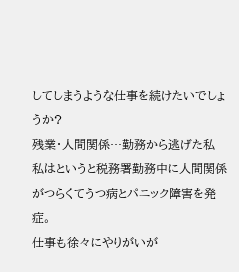してしまうような仕事を続けたいでしょうか?
残業・人間関係…勤務から逃げた私
私はというと税務署勤務中に人間関係がつらくてうつ病とパニック障害を発症。
仕事も徐々にやりがいが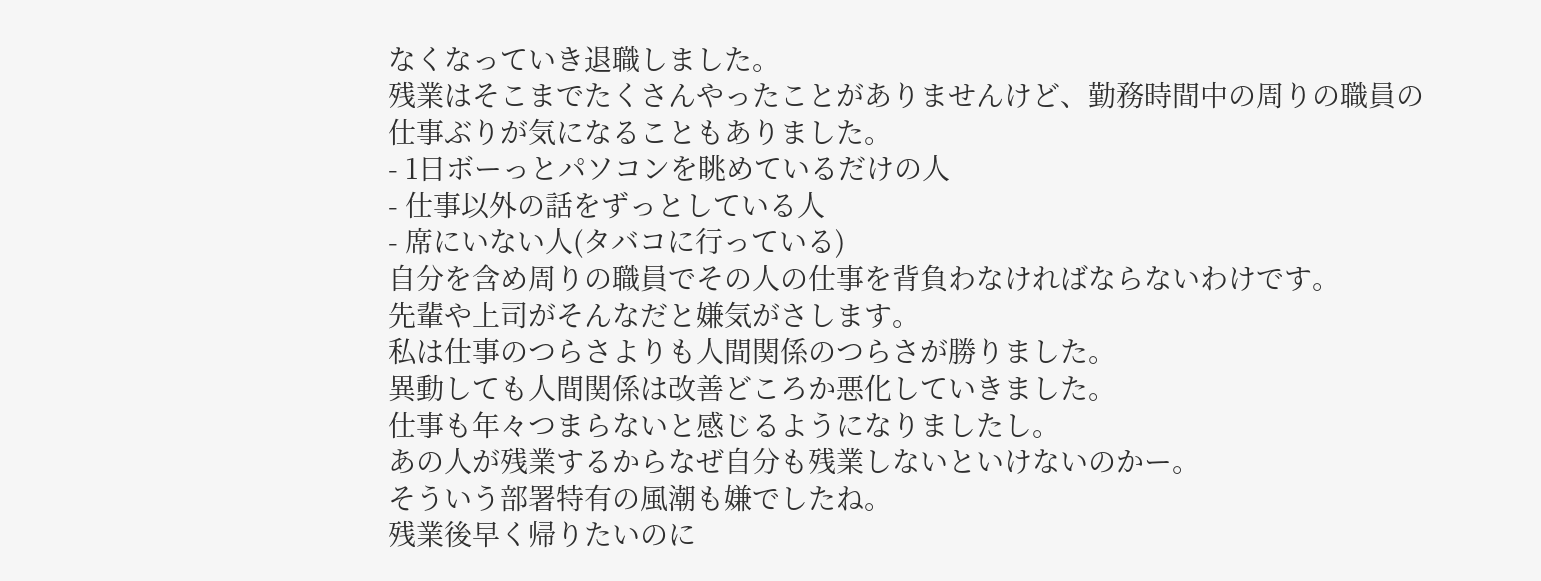なくなっていき退職しました。
残業はそこまでたくさんやったことがありませんけど、勤務時間中の周りの職員の仕事ぶりが気になることもありました。
- 1日ボーっとパソコンを眺めているだけの人
- 仕事以外の話をずっとしている人
- 席にいない人(タバコに行っている)
自分を含め周りの職員でその人の仕事を背負わなければならないわけです。
先輩や上司がそんなだと嫌気がさします。
私は仕事のつらさよりも人間関係のつらさが勝りました。
異動しても人間関係は改善どころか悪化していきました。
仕事も年々つまらないと感じるようになりましたし。
あの人が残業するからなぜ自分も残業しないといけないのかー。
そういう部署特有の風潮も嫌でしたね。
残業後早く帰りたいのに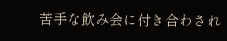苦手な飲み会に付き合わされ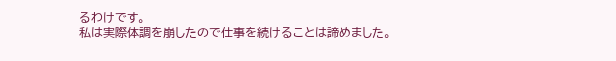るわけです。
私は実際体調を崩したので仕事を続けることは諦めました。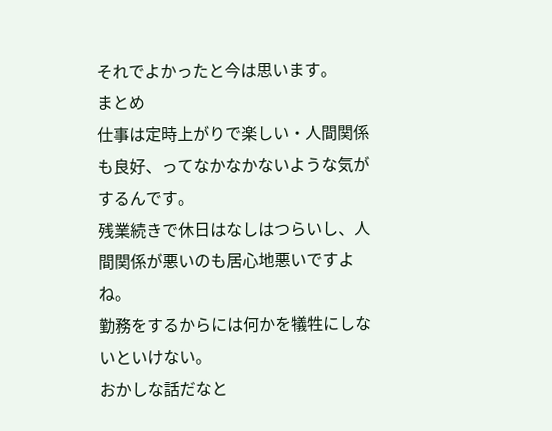それでよかったと今は思います。
まとめ
仕事は定時上がりで楽しい・人間関係も良好、ってなかなかないような気がするんです。
残業続きで休日はなしはつらいし、人間関係が悪いのも居心地悪いですよね。
勤務をするからには何かを犠牲にしないといけない。
おかしな話だなと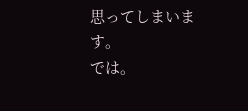思ってしまいます。
では。